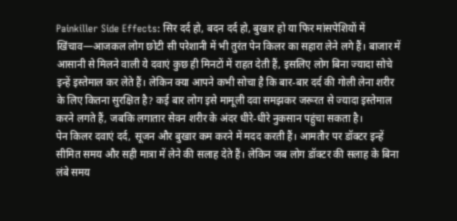Painkiller Side Effects: सिर दर्द हो, बदन दर्द हो, बुखार हो या फिर मांसपेशियों में खिंचाव—आजकल लोग छोटी सी परेशानी में भी तुरंत पेन किलर का सहारा लेने लगे हैं। बाजार में आसानी से मिलने वाली ये दवाएं कुछ ही मिनटों में राहत देती हैं, इसलिए लोग बिना ज्यादा सोचे इन्हें इस्तेमाल कर लेते हैं। लेकिन क्या आपने कभी सोचा है कि बार-बार दर्द की गोली लेना शरीर के लिए कितना सुरक्षित है? कई बार लोग इसे मामूली दवा समझकर जरूरत से ज्यादा इस्तेमाल करने लगते हैं, जबकि लगातार सेवन शरीर के अंदर धीरे-धीरे नुकसान पहुंचा सकता है।
पेन किलर दवाएं दर्द, सूजन और बुखार कम करने में मदद करती हैं। आमतौर पर डॉक्टर इन्हें सीमित समय और सही मात्रा में लेने की सलाह देते हैं। लेकिन जब लोग डॉक्टर की सलाह के बिना लंबे समय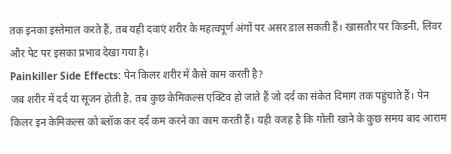तक इनका इस्तेमाल करते हैं, तब यही दवाएं शरीर के महत्वपूर्ण अंगों पर असर डाल सकती हैं। खासतौर पर किडनी, लिवर और पेट पर इसका प्रभाव देखा गया है।
Painkiller Side Effects: पेन किलर शरीर में कैसे काम करती है?
जब शरीर में दर्द या सूजन होती है, तब कुछ केमिकल्स एक्टिव हो जाते हैं जो दर्द का संकेत दिमाग तक पहुंचाते हैं। पेन किलर इन केमिकल्स को ब्लॉक कर दर्द कम करने का काम करती हैं। यही वजह है कि गोली खाने के कुछ समय बाद आराम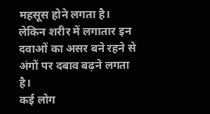महसूस होने लगता है। लेकिन शरीर में लगातार इन दवाओं का असर बने रहने से अंगों पर दबाव बढ़ने लगता है।
कई लोग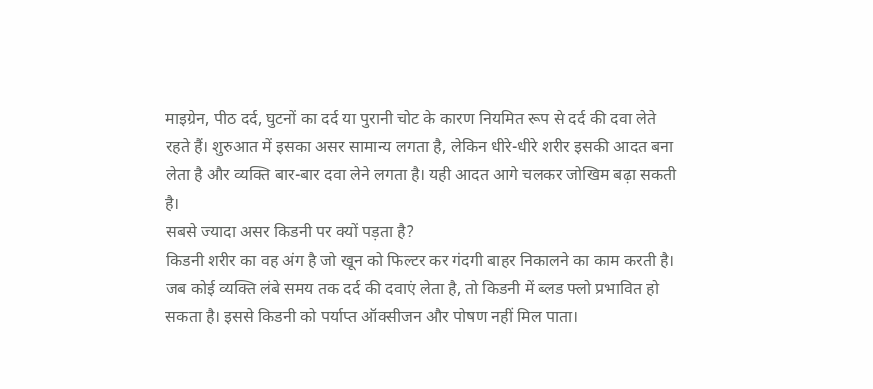माइग्रेन, पीठ दर्द, घुटनों का दर्द या पुरानी चोट के कारण नियमित रूप से दर्द की दवा लेते रहते हैं। शुरुआत में इसका असर सामान्य लगता है, लेकिन धीरे-धीरे शरीर इसकी आदत बना लेता है और व्यक्ति बार-बार दवा लेने लगता है। यही आदत आगे चलकर जोखिम बढ़ा सकती है।
सबसे ज्यादा असर किडनी पर क्यों पड़ता है?
किडनी शरीर का वह अंग है जो खून को फिल्टर कर गंदगी बाहर निकालने का काम करती है। जब कोई व्यक्ति लंबे समय तक दर्द की दवाएं लेता है, तो किडनी में ब्लड फ्लो प्रभावित हो सकता है। इससे किडनी को पर्याप्त ऑक्सीजन और पोषण नहीं मिल पाता।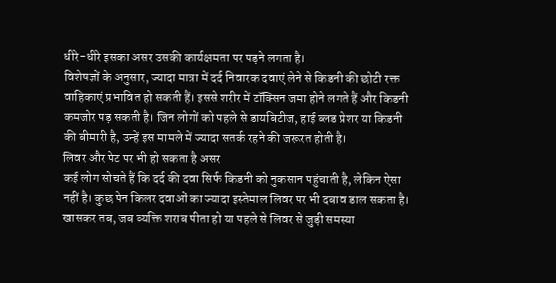धीरे-धीरे इसका असर उसकी कार्यक्षमता पर पड़ने लगता है।
विशेषज्ञों के अनुसार, ज्यादा मात्रा में दर्द निवारक दवाएं लेने से किडनी की छोटी रक्त वाहिकाएं प्रभावित हो सकती हैं। इससे शरीर में टॉक्सिन जमा होने लगते हैं और किडनी कमजोर पड़ सकती है। जिन लोगों को पहले से डायबिटीज, हाई ब्लड प्रेशर या किडनी की बीमारी है, उन्हें इस मामले में ज्यादा सतर्क रहने की जरूरत होती है।
लिवर और पेट पर भी हो सकता है असर
कई लोग सोचते हैं कि दर्द की दवा सिर्फ किडनी को नुकसान पहुंचाती है, लेकिन ऐसा नहीं है। कुछ पेन किलर दवाओं का ज्यादा इस्तेमाल लिवर पर भी दबाव डाल सकता है। खासकर तब, जब व्यक्ति शराब पीता हो या पहले से लिवर से जुड़ी समस्या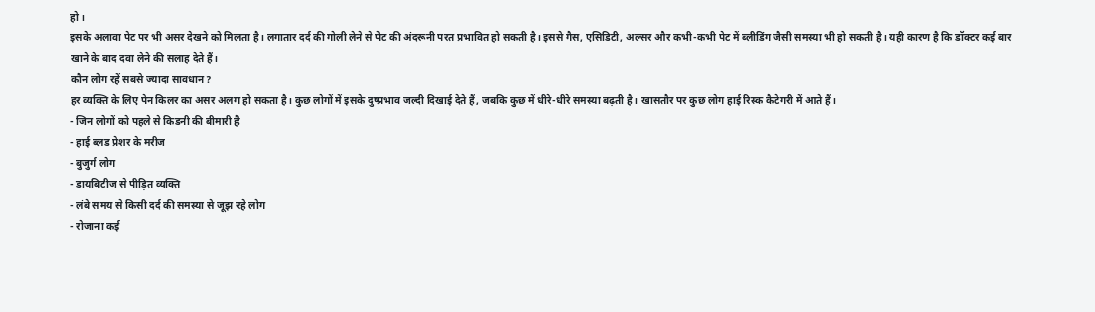हो।
इसके अलावा पेट पर भी असर देखने को मिलता है। लगातार दर्द की गोली लेने से पेट की अंदरूनी परत प्रभावित हो सकती है। इससे गैस, एसिडिटी, अल्सर और कभी-कभी पेट में ब्लीडिंग जैसी समस्या भी हो सकती है। यही कारण है कि डॉक्टर कई बार खाने के बाद दवा लेने की सलाह देते हैं।
कौन लोग रहें सबसे ज्यादा सावधान?
हर व्यक्ति के लिए पेन किलर का असर अलग हो सकता है। कुछ लोगों में इसके दुष्प्रभाव जल्दी दिखाई देते हैं, जबकि कुछ में धीरे-धीरे समस्या बढ़ती है। खासतौर पर कुछ लोग हाई रिस्क कैटेगरी में आते हैं।
- जिन लोगों को पहले से किडनी की बीमारी है
- हाई ब्लड प्रेशर के मरीज
- बुजुर्ग लोग
- डायबिटीज से पीड़ित व्यक्ति
- लंबे समय से किसी दर्द की समस्या से जूझ रहे लोग
- रोजाना कई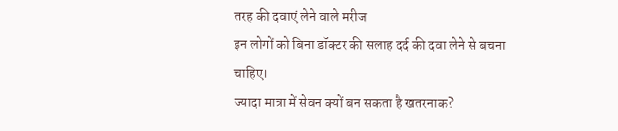तरह की दवाएं लेने वाले मरीज
इन लोगों को बिना डॉक्टर की सलाह दर्द की दवा लेने से बचना चाहिए।
ज्यादा मात्रा में सेवन क्यों बन सकता है खतरनाक?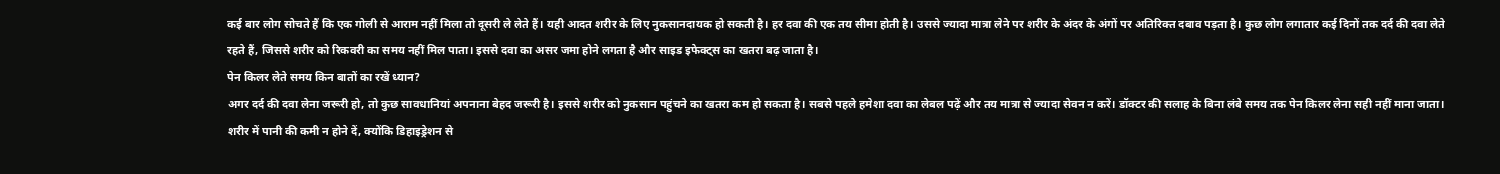कई बार लोग सोचते हैं कि एक गोली से आराम नहीं मिला तो दूसरी ले लेते हैं। यही आदत शरीर के लिए नुकसानदायक हो सकती है। हर दवा की एक तय सीमा होती है। उससे ज्यादा मात्रा लेने पर शरीर के अंदर के अंगों पर अतिरिक्त दबाव पड़ता है। कुछ लोग लगातार कई दिनों तक दर्द की दवा लेते रहते हैं, जिससे शरीर को रिकवरी का समय नहीं मिल पाता। इससे दवा का असर जमा होने लगता है और साइड इफेक्ट्स का खतरा बढ़ जाता है।
पेन किलर लेते समय किन बातों का रखें ध्यान?
अगर दर्द की दवा लेना जरूरी हो, तो कुछ सावधानियां अपनाना बेहद जरूरी है। इससे शरीर को नुकसान पहुंचने का खतरा कम हो सकता है। सबसे पहले हमेशा दवा का लेबल पढ़ें और तय मात्रा से ज्यादा सेवन न करें। डॉक्टर की सलाह के बिना लंबे समय तक पेन किलर लेना सही नहीं माना जाता। शरीर में पानी की कमी न होने दें, क्योंकि डिहाइड्रेशन से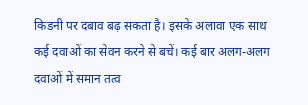किडनी पर दबाव बढ़ सकता है। इसके अलावा एक साथ कई दवाओं का सेवन करने से बचें। कई बार अलग-अलग दवाओं में समान तत्व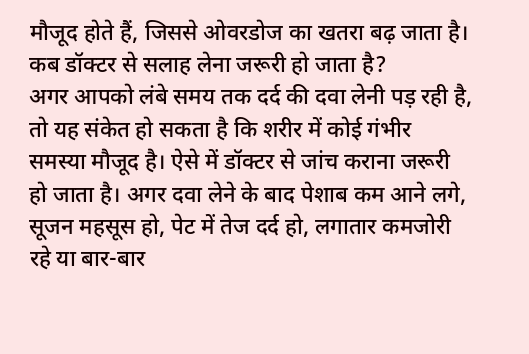मौजूद होते हैं, जिससे ओवरडोज का खतरा बढ़ जाता है।
कब डॉक्टर से सलाह लेना जरूरी हो जाता है?
अगर आपको लंबे समय तक दर्द की दवा लेनी पड़ रही है, तो यह संकेत हो सकता है कि शरीर में कोई गंभीर समस्या मौजूद है। ऐसे में डॉक्टर से जांच कराना जरूरी हो जाता है। अगर दवा लेने के बाद पेशाब कम आने लगे, सूजन महसूस हो, पेट में तेज दर्द हो, लगातार कमजोरी रहे या बार-बार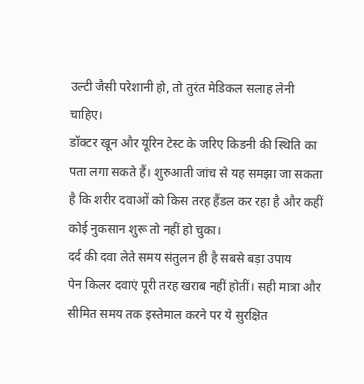उल्टी जैसी परेशानी हो, तो तुरंत मेडिकल सलाह लेनी चाहिए।
डॉक्टर खून और यूरिन टेस्ट के जरिए किडनी की स्थिति का पता लगा सकते हैं। शुरुआती जांच से यह समझा जा सकता है कि शरीर दवाओं को किस तरह हैंडल कर रहा है और कहीं कोई नुकसान शुरू तो नहीं हो चुका।
दर्द की दवा लेते समय संतुलन ही है सबसे बड़ा उपाय
पेन किलर दवाएं पूरी तरह खराब नहीं होतीं। सही मात्रा और सीमित समय तक इस्तेमाल करने पर ये सुरक्षित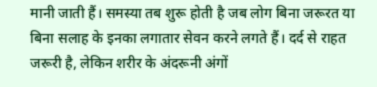मानी जाती हैं। समस्या तब शुरू होती है जब लोग बिना जरूरत या बिना सलाह के इनका लगातार सेवन करने लगते हैं। दर्द से राहत जरूरी है, लेकिन शरीर के अंदरूनी अंगों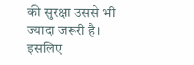की सुरक्षा उससे भी ज्यादा जरूरी है। इसलिए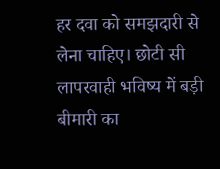हर दवा को समझदारी से लेना चाहिए। छोटी सी लापरवाही भविष्य में बड़ी बीमारी का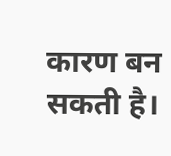कारण बन सकती है।